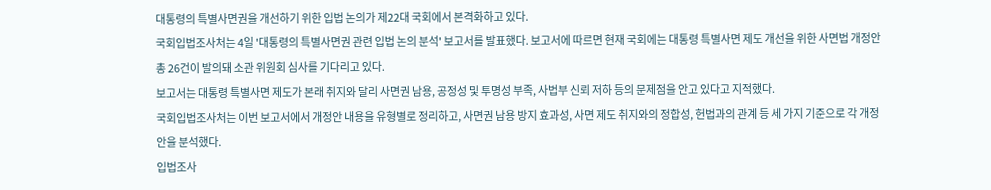대통령의 특별사면권을 개선하기 위한 입법 논의가 제22대 국회에서 본격화하고 있다.
국회입법조사처는 4일 '대통령의 특별사면권 관련 입법 논의 분석' 보고서를 발표했다. 보고서에 따르면 현재 국회에는 대통령 특별사면 제도 개선을 위한 사면법 개정안 총 26건이 발의돼 소관 위원회 심사를 기다리고 있다.
보고서는 대통령 특별사면 제도가 본래 취지와 달리 사면권 남용, 공정성 및 투명성 부족, 사법부 신뢰 저하 등의 문제점을 안고 있다고 지적했다.
국회입법조사처는 이번 보고서에서 개정안 내용을 유형별로 정리하고, 사면권 남용 방지 효과성, 사면 제도 취지와의 정합성, 헌법과의 관계 등 세 가지 기준으로 각 개정안을 분석했다.
입법조사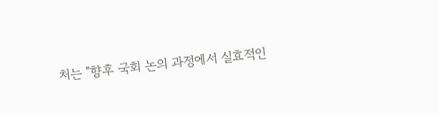처는 "향후 국회 논의 과정에서 실효적인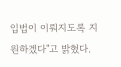입법이 이뤄지도록 지원하겠다"고 밝혔다.